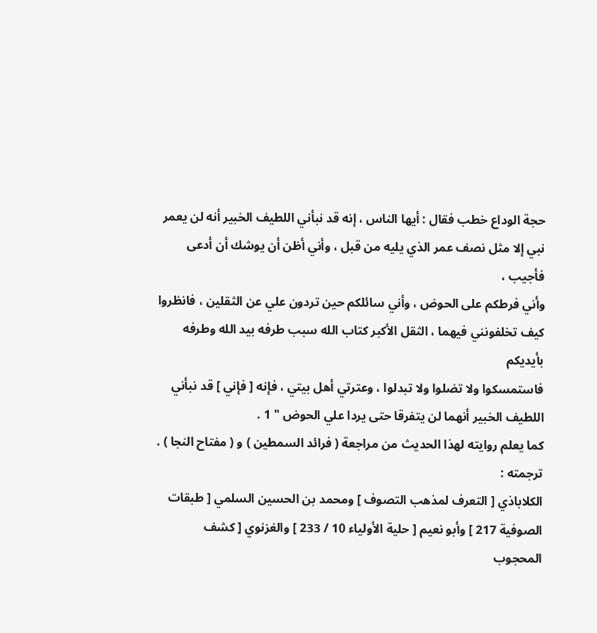حجة الوداع خطب فقال : أيها الناس ، إنه قد نبأني اللطيف الخبير أنه لن يعمر
نبي إلا مثل نصف عمر الذي يليه من قبل ، وأني أظن أن يوشك أن أدعى فأجيب ،
وأني فرطكم على الحوض ، وأني سائلكم حين تردون علي عن الثقلين ، فانظروا
كيف تخلفونني فيهما ، الثقل الأكبر كتاب الله سبب طرفه بيد الله وطرفه بأيديكم
فاستمسكوا ولا تضلوا ولا تبدلوا ، وعترتي أهل بيتي ، فإنه [ فإني ] قد نبأني
اللطيف الخبير أنهما لن يتفرقا حتى يردا علي الحوض " 1 .
كما يعلم روايته لهذا الحديث من مراجعة ( فرائد السمطين ) و ( مفتاح النجا ) .
ترجمته :
الكلاباذي [ التعرف لمذهب التصوف ] ومحمد بن الحسين السلمي [ طبقات
الصوفية 217 ] وأبو نعيم [ حلية الأولياء 10 / 233 ] والغزنوي [ كشف المحجوب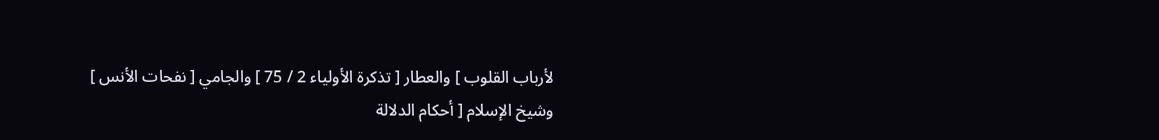لأرباب القلوب ] والعطار [ تذكرة الأولياء 2 / 75 ] والجامي [ نفحات الأنس ]
وشيخ الإسلام [ أحكام الدلالة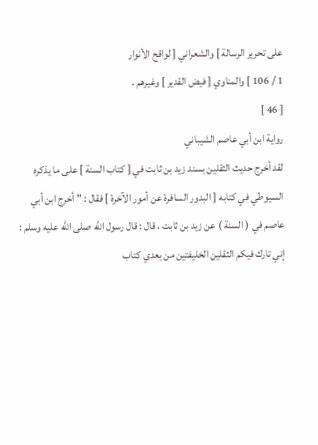على تحرير الرسالة ] والشعراني [ لواقح الأنوار
1 / 106 ] والمناوي [ فيض القدير ] وغيرهم .
[ 46 ]
رواية ابن أبي عاصم الشيباني
لقد أخرج حديث الثقلين بسند زيد بن ثابت في [ كتاب السنة ] على ما يذكره
السيوطي في كتابه [ البدور السافرة عن أمور الآخرة ] فقال : " أخرج ابن أبي
عاصم في ( السنة ) عن زيد بن ثابت ، قال : قال رسول الله صلى الله عليه وسلم :
إني تارك فيكم الثقلين الخليفتين من بعدي كتاب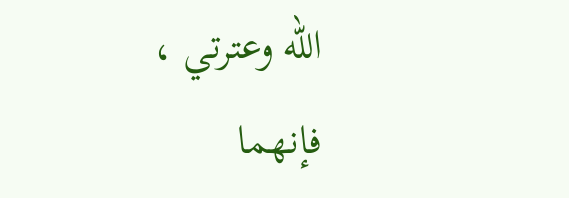الله وعترتي ، فإنهما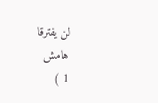لن يفترقا
هامش
1 )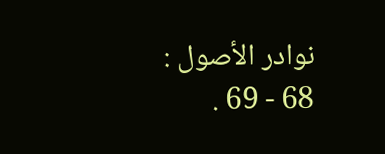نوادر الأصول : 68 - 69 .